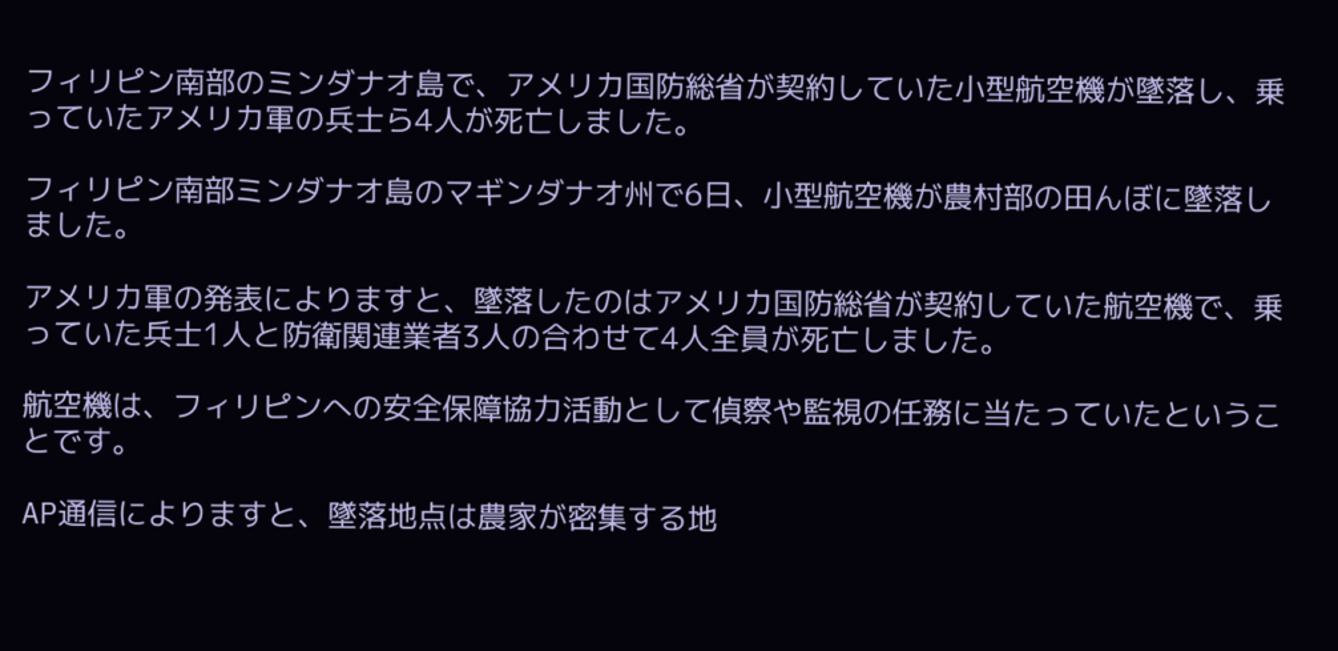フィリピン南部のミンダナオ島で、アメリカ国防総省が契約していた小型航空機が墜落し、乗っていたアメリカ軍の兵士ら4人が死亡しました。

フィリピン南部ミンダナオ島のマギンダナオ州で6日、小型航空機が農村部の田んぼに墜落しました。

アメリカ軍の発表によりますと、墜落したのはアメリカ国防総省が契約していた航空機で、乗っていた兵士1人と防衛関連業者3人の合わせて4人全員が死亡しました。

航空機は、フィリピンへの安全保障協力活動として偵察や監視の任務に当たっていたということです。

AP通信によりますと、墜落地点は農家が密集する地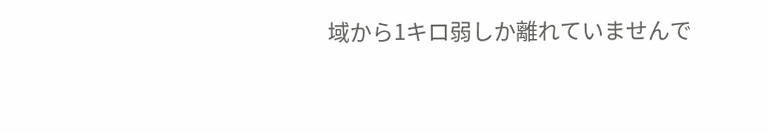域から1キロ弱しか離れていませんで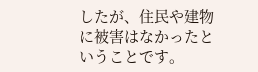したが、住民や建物に被害はなかったということです。